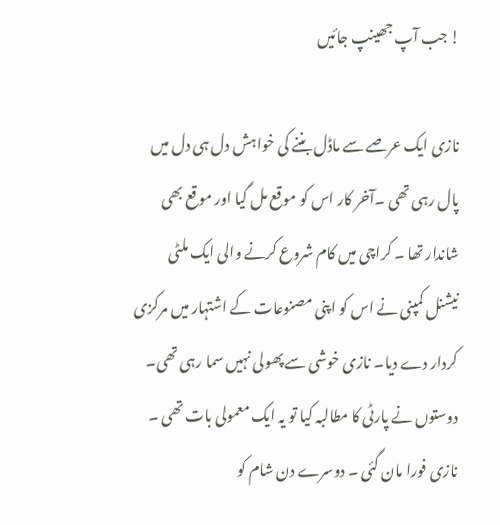! جب آپ جھینپ جائیں

نازی ایک عرصے سے ماڈل بننے کی خواہش دل ہی دل میں پال رہی تھی ۔آخر کار اس کو موقع مل گیا اور موقع بھی شاندار تھا ۔ کراچی میں کام شروع کرنے والی ایک ملٹی نیشنل کمپنی نے اس کو اپنی مصنوعات کے اشتہار میں مرکزی کردار دے دیا۔ نازی خوشی سے پھولی نہیں سما رہی تھی۔ دوستوں نے پارٹی کا مطالبہ کیا تو یہ ایک معمولی بات تھی ۔ نازی فورا مان گئی ۔ دوسرے دن شام کو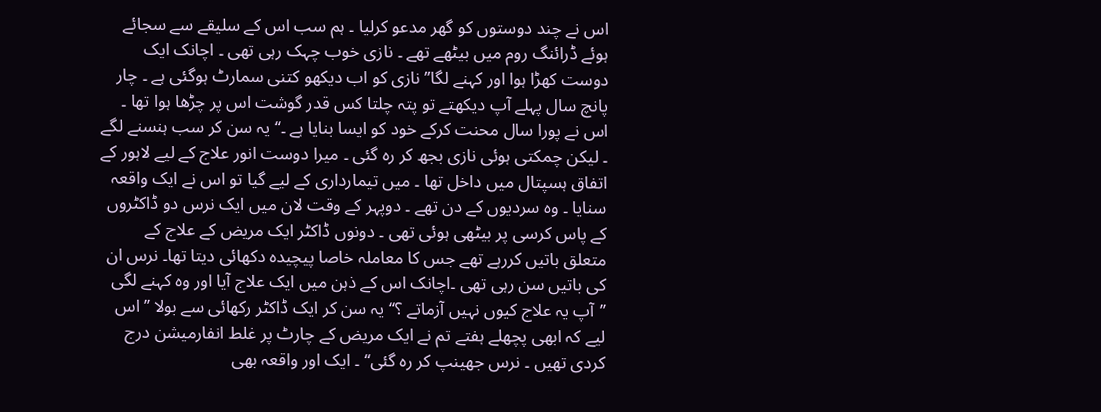اس نے چند دوستوں کو گھر مدعو کرلیا ۔ ہم سب اس کے سلیقے سے سجائے ہوئے ڈرائنگ روم میں بیٹھے تھے ۔ نازی خوب چہک رہی تھی ۔ اچانک ایک دوست کھڑا ہوا اور کہنے لگا’’ نازی کو اب دیکھو کتنی سمارٹ ہوگئی ہے ۔ چار پانچ سال پہلے آپ دیکھتے تو پتہ چلتا کس قدر گوشت اس پر چڑھا ہوا تھا ۔ اس نے پورا سال محنت کرکے خود کو ایسا بنایا ہے ۔‘‘ یہ سن کر سب ہنسنے لگے ۔ لیکن چمکتی ہوئی نازی بجھ کر رہ گئی ۔ میرا دوست انور علاج کے لیے لاہور کے اتفاق ہسپتال میں داخل تھا ۔ میں تیمارداری کے لیے گیا تو اس نے ایک واقعہ سنایا ۔ وہ سردیوں کے دن تھے ۔ دوپہر کے وقت لان میں ایک نرس دو ڈاکٹروں کے پاس کرسی پر بیٹھی ہوئی تھی ۔ دونوں ڈاکٹر ایک مریض کے علاج کے متعلق باتیں کررہے تھے جس کا معاملہ خاصا پیچیدہ دکھائی دیتا تھا۔ نرس ان کی باتیں سن رہی تھی ۔اچانک اس کے ذہن میں ایک علاج آیا اور وہ کہنے لگی ’’آپ یہ علاج کیوں نہیں آزماتے ؟‘‘ یہ سن کر ایک ڈاکٹر رکھائی سے بولا ’’ اس لیے کہ ابھی پچھلے ہفتے تم نے ایک مریض کے چارٹ پر غلط انفارمیشن درج کردی تھیں ۔ نرس جھینپ کر رہ گئی‘‘ ۔ ایک اور واقعہ بھی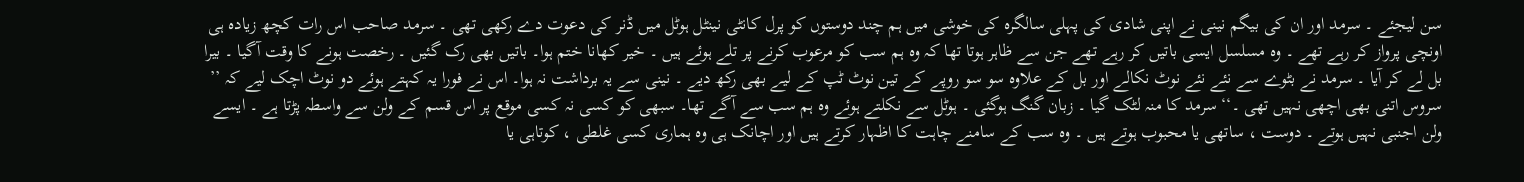سن لیجئے ۔ سرمد اور ان کی بیگم نینی نے اپنی شادی کی پہلی سالگرہ کی خوشی میں ہم چند دوستوں کو پرل کانٹی نینٹل ہوٹل میں ڈنر کی دعوت دے رکھی تھی ۔ سرمد صاحب اس رات کچھ زیادہ ہی اونچی پرواز کر رہے تھے ۔ وہ مسلسل ایسی باتیں کر رہے تھے جن سے ظاہر ہوتا تھا کہ وہ ہم سب کو مرعوب کرنے پر تلے ہوئے ہیں ۔ خیر کھانا ختم ہوا۔ باتیں بھی رک گئیں ۔ رخصت ہونے کا وقت آگیا ۔ بیرا بل لے کر آیا ۔ سرمد نے بٹوے سے نئے نئے نوٹ نکالے اور بل کے علاوہ سو سو روپے کے تین نوٹ ٹپ کے لیے بھی رکھ دیے ۔ نینی سے یہ برداشت نہ ہوا۔ اس نے فورا یہ کہتے ہوئے دو نوٹ اچک لیے کہ ’’ سروس اتنی بھی اچھی نہیں تھی ۔‘‘ سرمد کا منہ لٹک گیا ۔ زبان گنگ ہوگئی ۔ ہوٹل سے نکلتے ہوئے وہ ہم سب سے آگے تھا۔ سبھی کو کسی نہ کسی موقع پر اس قسم کے ولن سے واسطہ پڑتا ہے ۔ ایسے ولن اجنبی نہیں ہوتے ۔ دوست ، ساتھی یا محبوب ہوتے ہیں ۔ وہ سب کے سامنے چاہت کا اظہار کرتے ہیں اور اچانک ہی وہ ہماری کسی غلطی ، کوتاہی یا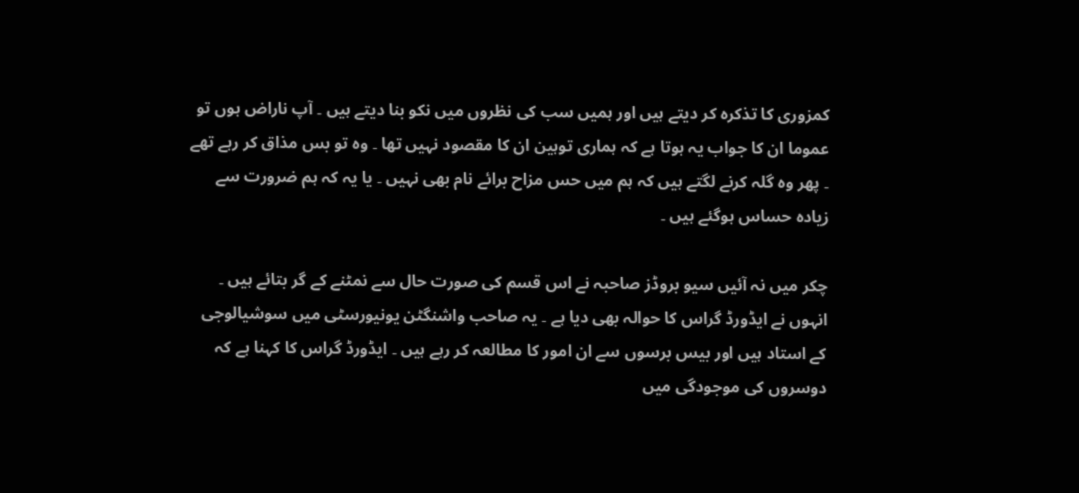کمزوری کا تذکرہ کر دیتے ہیں اور ہمیں سب کی نظروں میں نکو بنا دیتے ہیں ۔ آپ ناراض ہوں تو عموما ان کا جواب یہ ہوتا ہے کہ ہماری توہین ان کا مقصود نہیں تھا ۔ وہ تو بس مذاق کر رہے تھے ۔ پھر وہ گلہ کرنے لگتے ہیں کہ ہم میں حس مزاح برائے نام بھی نہیں ۔ یا یہ کہ ہم ضرورت سے زیادہ حساس ہوگئے ہیں ۔

چکر میں نہ آئیں سیو بروڈز صاحبہ نے اس قسم کی صورت حال سے نمٹنے کے گر بتائے ہیں ۔ انہوں نے ایڈورڈ گراس کا حوالہ بھی دیا ہے ۔ یہ صاحب واشنگٹن یونیورسٹی میں سوشیالوجی کے استاد ہیں اور بیس برسوں سے ان امور کا مطالعہ کر رہے ہیں ۔ ایڈورڈ گراس کا کہنا ہے کہ دوسروں کی موجودگی میں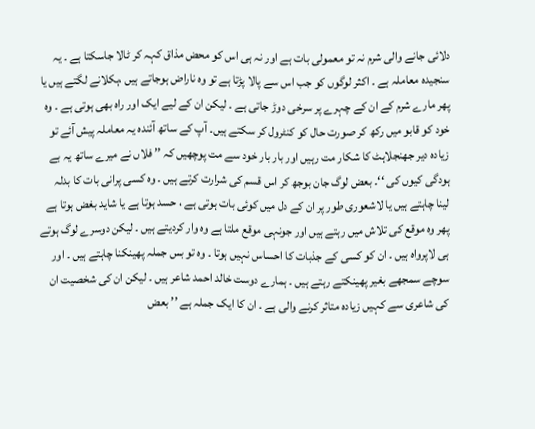دلائی جانے والی شرم نہ تو معمولی بات ہے اور نہ ہی اس کو محض مذاق کہہ کر ٹالا جاسکتا ہے ۔ یہ سنجیدہ معاملہ ہے ۔ اکثر لوگوں کو جب اس سے پالا پڑتا ہے تو وہ ناراض ہوجاتے ہیں ،ہکلانے لگتے ہیں یا پھر مارے شرم کے ان کے چہرے پر سرخی دوڑ جاتی ہے ۔ لیکن ان کے لیے ایک اور راہ بھی ہوتی ہے ۔ وہ خود کو قابو میں رکھ کر صورت حال کو کنٹرول کر سکتے ہیں۔ آپ کے ساتھ آئندہ یہ معاملہ پیش آئے تو زیادہ دیر جھنجلاہٹ کا شکار مت رہیں اور بار بار خود سے مت پوچھیں کہ ’’ فلاں نے میرے ساتھ یہ بے ہودگی کیوں کی ‘‘۔ بعض لوگ جان بوجھ کر اس قسم کی شرارت کرتے ہیں ۔ وہ کسی پرانی بات کا بدلہ لینا چاہتے ہیں یا لاشعوری طور پر ان کے دل میں کوئی بات ہوتی ہے ، حسد ہوتا ہے یا شاید بغض ہوتا ہے پھر وہ موقع کی تلاش میں رہتے ہیں اور جونہی موقع ملتا ہے وہ وار کردیتے ہیں ۔ لیکن دوسرے لوگ ہوتے ہی لاپرواہ ہیں ۔ ان کو کسی کے جذبات کا احساس نہیں ہوتا ۔ وہ تو بس جملہ پھینکنا چاہتے ہیں ۔ اور سوچے سمجھے بغیر پھینکتے رہتے ہیں ۔ ہمارے دوست خالد احمد شاعر ہیں ۔ لیکن ان کی شخصیت ان کی شاعری سے کہیں زیادہ متاثر کرنے والی ہے ۔ ان کا ایک جملہ ہے ’’ بعض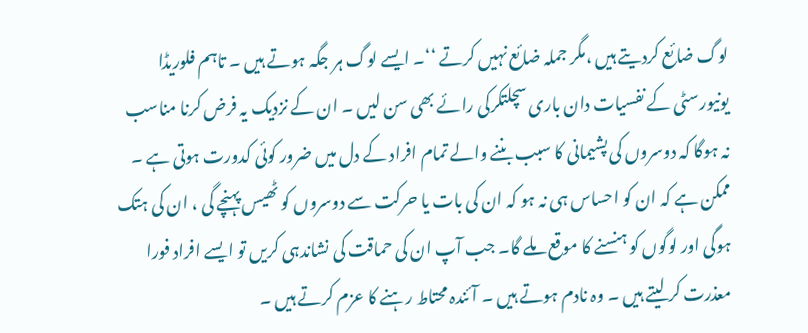لوگ ضائع کردیتے ہیں ،مگر جملہ ضائع نہیں کرتے ‘‘۔ ایسے لوگ ہر جگہ ہوتے ہیں ۔ تاہم فلوریڈا یونیورسٹی کے نفسیات دان باری سچلتکرکی رائے بھی سن لیں ۔ ان کے نزدیک یہ فرض کرنا مناسب نہ ہوگا کہ دوسروں کی پشیمانی کا سبب بننے والے تمام افراد کے دل میں ضرور کوئی کدورت ہوتی ہے ۔ ممکن ہے کہ ان کو احساس ہی نہ ہو کہ ان کی بات یا حرکت سے دوسروں کو ٹھیس پہنچے گی ، ان کی ہتک ہوگی اور لوگوں کو ہنسنے کا موقع ملے گا۔ جب آپ ان کی حماقت کی نشاندہی کریں تو ایسے افراد فورا معذرت کر لیتے ہیں ۔ وہ نادم ہوتے ہیں ۔ آئندہ محتاط رہنے کا عزم کرتے ہیں ۔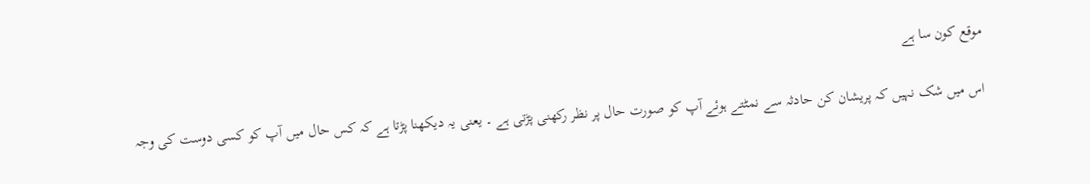موقع کون سا ہے

اس میں شک نہیں کہ پریشان کن حادثہ سے نمٹتے ہوئے آپ کو صورت حال پر نظر رکھنی پڑتی ہے ۔ یعنی یہ دیکھنا پڑتا ہے کہ کس حال میں آپ کو کسی دوست کی وجہ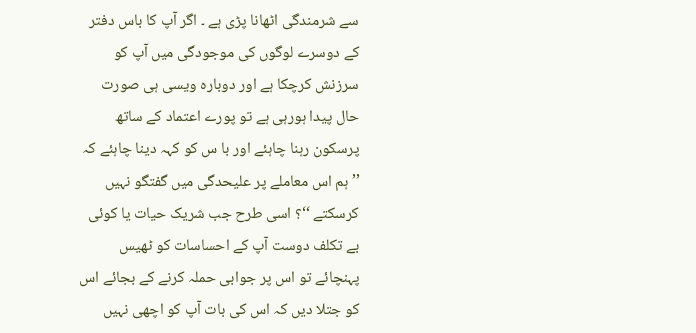سے شرمندگی اٹھانا پڑی ہے ۔ اگر آپ کا باس دفتر کے دوسرے لوگوں کی موجودگی میں آپ کو سرزنش کرچکا ہے اور دوبارہ ویسی ہی صورت حال پیدا ہورہی ہے تو پورے اعتماد کے ساتھ پرسکون رہنا چاہئے اور با س کو کہہ دینا چاہئے کہ ’’ ہم اس معاملے پر علیحدگی میں گفتگو نہیں کرسکتے ‘‘؟ اسی طرح جب شریک حیات یا کوئی بے تکلف دوست آپ کے احساسات کو ٹھیس پہنچائے تو اس پر جوابی حملہ کرنے کے بجائے اس کو جتلا دیں کہ اس کی بات آپ کو اچھی نہیں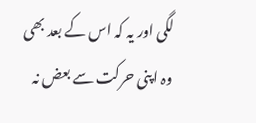لگی اور یہ کہ اس کے بعد بھی وہ اپنی حرکت سے بعض نہ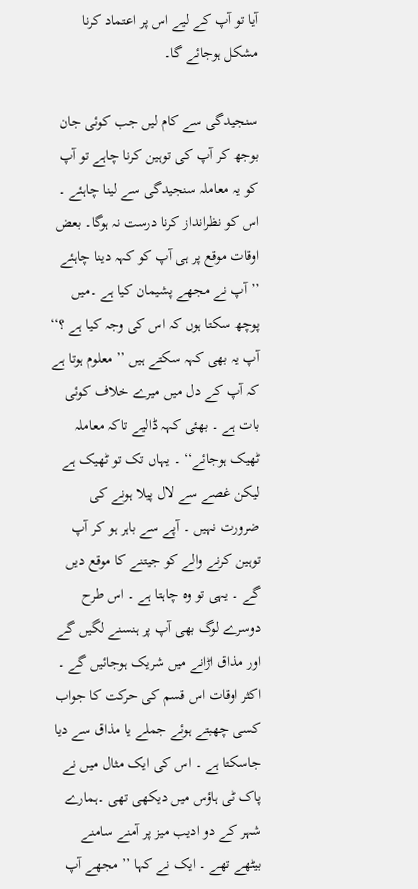آیا تو آپ کے لیے اس پر اعتماد کرنا مشکل ہوجائے گا۔

سنجیدگی سے کام لیں جب کوئی جان بوجھ کر آپ کی توہین کرنا چاہے تو آپ کو یہ معاملہ سنجیدگی سے لینا چاہئے ۔ اس کو نظرانداز کرنا درست نہ ہوگا۔ بعض اوقات موقع پر ہی آپ کو کہہ دینا چاہئے ’’ آپ نے مجھے پشیمان کیا ہے ۔میں پوچھ سکتا ہوں کہ اس کی وجہ کیا ہے ؟‘‘ آپ یہ بھی کہہ سکتے ہیں ’’ معلوم ہوتا ہے کہ آپ کے دل میں میرے خلاف کوئی بات ہے ۔ بھئی کہہ ڈالیے تاکہ معاملہ ٹھیک ہوجائے‘‘ ۔ یہاں تک تو ٹھیک ہے لیکن غصے سے لال پیلا ہونے کی ضرورت نہیں ۔ آپے سے باہر ہو کر آپ توہین کرنے والے کو جیتنے کا موقع دیں گے ۔ یہی تو وہ چاہتا ہے ۔ اس طرح دوسرے لوگ بھی آپ پر ہنسنے لگیں گے اور مذاق اڑانے میں شریک ہوجائیں گے ۔ اکثر اوقات اس قسم کی حرکت کا جواب کسی چھبتے ہوئے جملے یا مذاق سے دیا جاسکتا ہے ۔ اس کی ایک مثال میں نے پاک ٹی ہاؤس میں دیکھی تھی ۔ہمارے شہر کے دو ادیب میز پر آمنے سامنے بیٹھے تھے ۔ ایک نے کہا ’’ مجھے آپ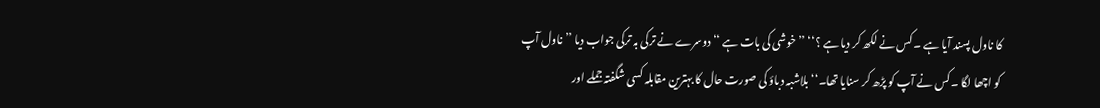کا ناول پسند آیا ہے ۔ کس نے لکھ کر دیا ہے ؟‘‘ ’’ خوشی کی بات ہے ‘‘ دوسرے نے ترکی بہ ترکی جواب دیا ’’ ناول آپ کو اچھا لگا ۔کس نے آپ کو پڑھ کر سنایا تھا۔‘‘ بلاشبہ دباؤ کی صورت حال کا بہترین مقابلہ کسی شگفتہ جملے اور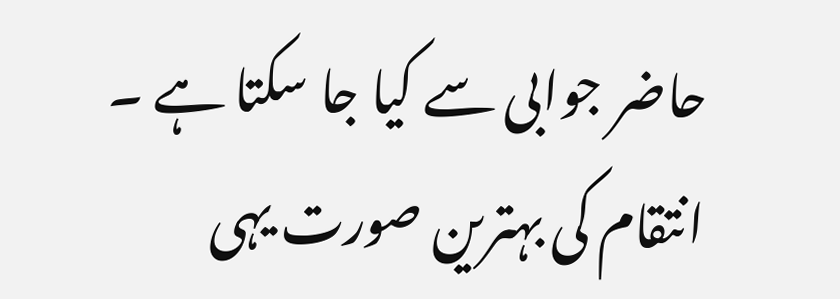حاضر جوابی سے کیا جا سکتا ہے ۔ انتقام کی بہترین صورت یہی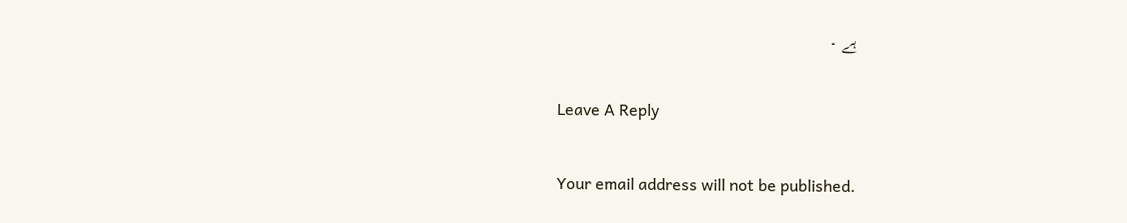ہے ۔

Leave A Reply

Your email address will not be published.